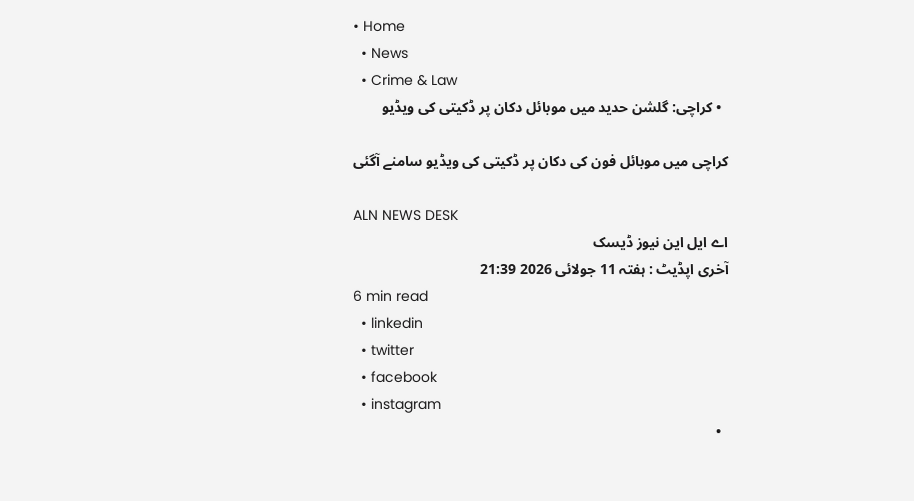• Home
  • News
  • Crime & Law
  • کراچی: گلشن حدید میں موبائل دکان پر ڈکیتی کی ویڈیو

کراچی میں موبائل فون کی دکان پر ڈکیتی کی ویڈیو سامنے آگئی

ALN NEWS DESK
اے ایل این نیوز ڈیسک
آخری اپڈیٹ : ہفتہ 11 جولائی 2026 21:39
6 min read
  • linkedin
  • twitter
  • facebook
  • instagram
  •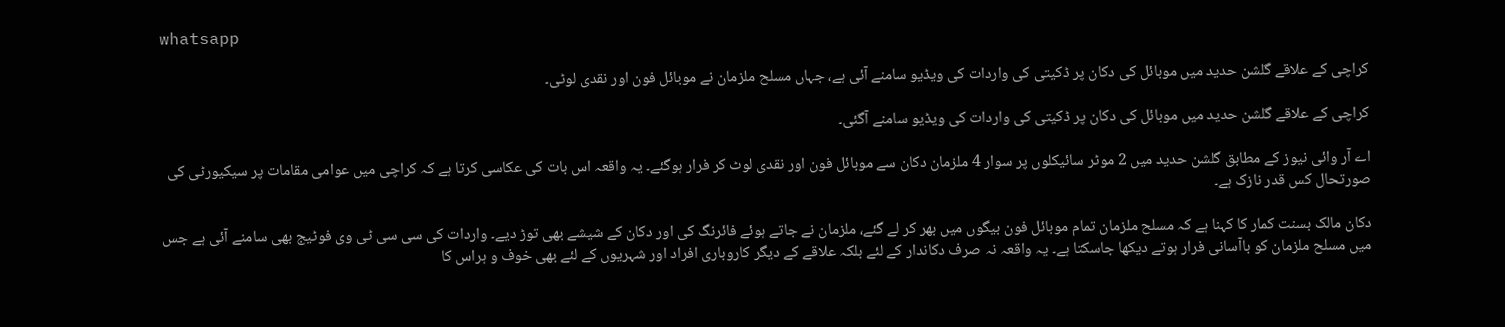whatsapp

کراچی کے علاقے گلشن حدید میں موبائل کی دکان پر ڈکیتی کی واردات کی ویڈیو سامنے آئی ہے، جہاں مسلح ملزمان نے موبائل فون اور نقدی لوٹی۔

کراچی کے علاقے گلشن حدید میں موبائل کی دکان پر ڈکیتی کی واردات کی ویڈیو سامنے آگئی۔

اے آر وائی نیوز کے مطابق گلشن حدید میں 2 موٹر سائیکلوں پر سوار 4 ملزمان دکان سے موبائل فون اور نقدی لوٹ کر فرار ہوگئے۔ یہ واقعہ اس بات کی عکاسی کرتا ہے کہ کراچی میں عوامی مقامات پر سیکیورٹی کی صورتحال کس قدر نازک ہے۔

دکان مالک بسنت کمار کا کہنا ہے کہ مسلح ملزمان تمام موبائل فون بیگوں میں بھر کر لے گئے، ملزمان نے جاتے ہوئے فائرنگ کی اور دکان کے شیشے بھی توڑ دیے۔ واردات کی سی سی ٹی وی فوٹیج بھی سامنے آئی ہے جس میں مسلح ملزمان کو باآسانی فرار ہوتے دیکھا جاسکتا ہے۔ یہ واقعہ نہ صرف دکاندار کے لئے بلکہ علاقے کے دیگر کاروباری افراد اور شہریوں کے لئے بھی خوف و ہراس کا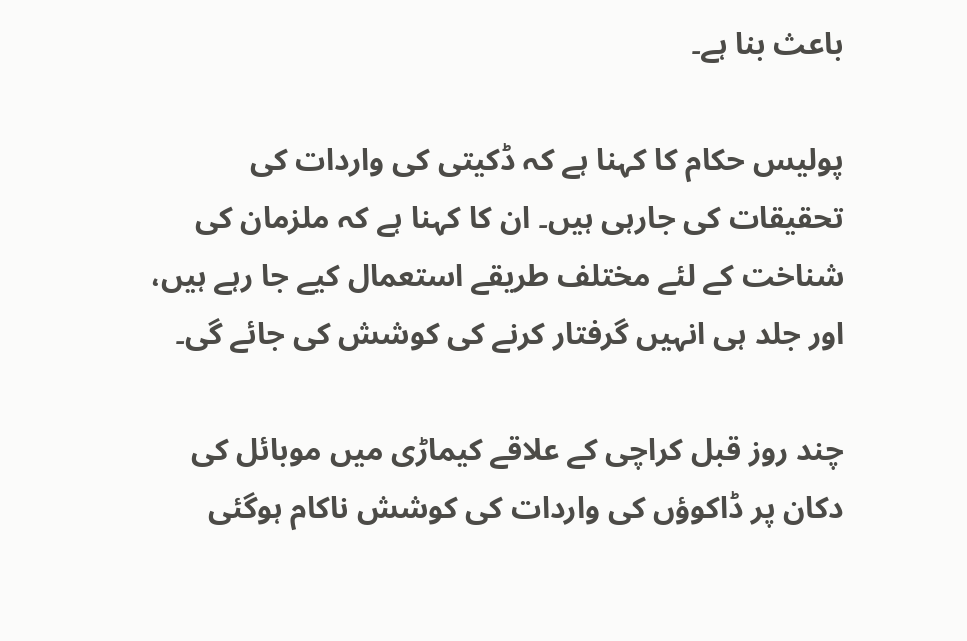باعث بنا ہے۔

پولیس حکام کا کہنا ہے کہ ڈکیتی کی واردات کی تحقیقات کی جارہی ہیں۔ ان کا کہنا ہے کہ ملزمان کی شناخت کے لئے مختلف طریقے استعمال کیے جا رہے ہیں، اور جلد ہی انہیں گرفتار کرنے کی کوشش کی جائے گی۔

چند روز قبل کراچی کے علاقے کیماڑی میں موبائل کی دکان پر ڈاکوؤں کی واردات کی کوشش ناکام ہوگئی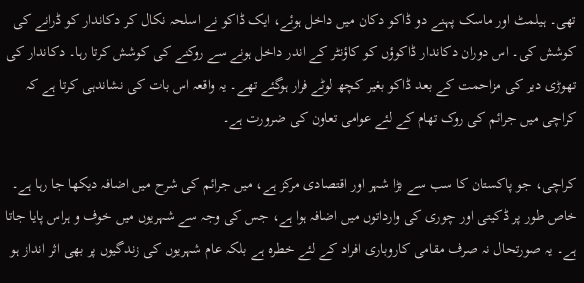تھی۔ ہیلمٹ اور ماسک پہنے دو ڈاکو دکان میں داخل ہوئے، ایک ڈاکو نے اسلحہ نکال کر دکاندار کو ڈرانے کی کوشش کی۔ اس دوران دکاندار ڈاکوؤں کو کاؤنٹر کے اندر داخل ہونے سے روکنے کی کوشش کرتا رہا۔ دکاندار کی تھوڑی دیر کی مزاحمت کے بعد ڈاکو بغیر کچھ لوٹے فرار ہوگئے تھے۔ یہ واقعہ اس بات کی نشاندہی کرتا ہے کہ کراچی میں جرائم کی روک تھام کے لئے عوامی تعاون کی ضرورت ہے۔

کراچی، جو پاکستان کا سب سے بڑا شہر اور اقتصادی مرکز ہے، میں جرائم کی شرح میں اضافہ دیکھا جا رہا ہے۔ خاص طور پر ڈکیتی اور چوری کی وارداتوں میں اضافہ ہوا ہے، جس کی وجہ سے شہریوں میں خوف و ہراس پایا جاتا ہے۔ یہ صورتحال نہ صرف مقامی کاروباری افراد کے لئے خطرہ ہے بلکہ عام شہریوں کی زندگیوں پر بھی اثر انداز ہو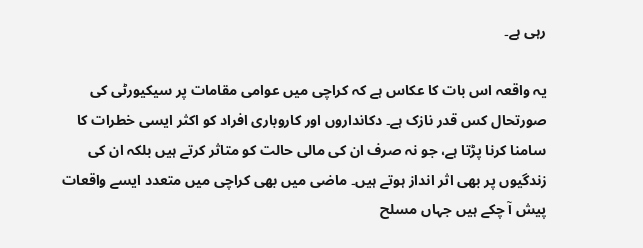رہی ہے۔

یہ واقعہ اس بات کا عکاس ہے کہ کراچی میں عوامی مقامات پر سیکیورٹی کی صورتحال کس قدر نازک ہے۔ دکانداروں اور کاروباری افراد کو اکثر ایسی خطرات کا سامنا کرنا پڑتا ہے، جو نہ صرف ان کی مالی حالت کو متاثر کرتے ہیں بلکہ ان کی زندگیوں پر بھی اثر انداز ہوتے ہیں۔ ماضی میں بھی کراچی میں متعدد ایسے واقعات پیش آ چکے ہیں جہاں مسلح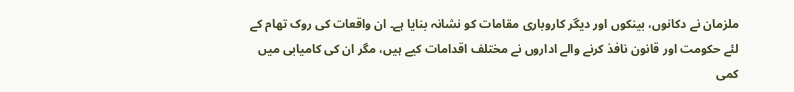ملزمان نے دکانوں، بینکوں اور دیگر کاروباری مقامات کو نشانہ بنایا ہے۔ ان واقعات کی روک تھام کے لئے حکومت اور قانون نافذ کرنے والے اداروں نے مختلف اقدامات کیے ہیں، مگر ان کی کامیابی میں کمی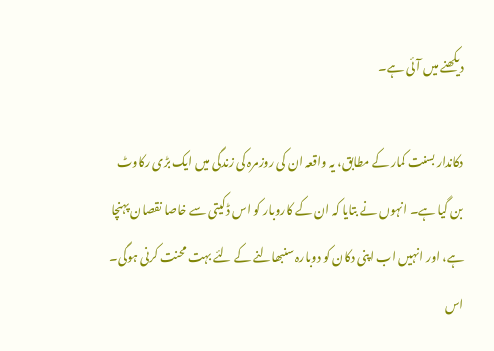دیکھنے میں آئی ہے۔

دکاندار بسنت کمار کے مطابق، یہ واقعہ ان کی روزمرہ کی زندگی میں ایک بڑی رکاوٹ بن گیا ہے۔ انہوں نے بتایا کہ ان کے کاروبار کو اس ڈکیتی سے خاصا نقصان پہنچا ہے، اور انہیں اب اپنی دکان کو دوبارہ سنبھالنے کے لئے بہت محنت کرنی ہوگی۔ اس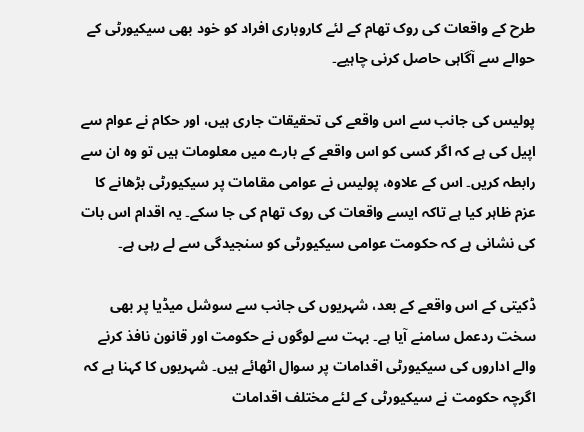طرح کے واقعات کی روک تھام کے لئے کاروباری افراد کو خود بھی سیکیورٹی کے حوالے سے آگاہی حاصل کرنی چاہیے۔

پولیس کی جانب سے اس واقعے کی تحقیقات جاری ہیں، اور حکام نے عوام سے اپیل کی ہے کہ اگر کسی کو اس واقعے کے بارے میں معلومات ہیں تو وہ ان سے رابطہ کریں۔ اس کے علاوہ، پولیس نے عوامی مقامات پر سیکیورٹی بڑھانے کا عزم ظاہر کیا ہے تاکہ ایسے واقعات کی روک تھام کی جا سکے۔ یہ اقدام اس بات کی نشانی ہے کہ حکومت عوامی سیکیورٹی کو سنجیدگی سے لے رہی ہے۔

ڈکیتی کے اس واقعے کے بعد، شہریوں کی جانب سے سوشل میڈیا پر بھی سخت ردعمل سامنے آیا ہے۔ بہت سے لوگوں نے حکومت اور قانون نافذ کرنے والے اداروں کی سیکیورٹی اقدامات پر سوال اٹھائے ہیں۔ شہریوں کا کہنا ہے کہ اگرچہ حکومت نے سیکیورٹی کے لئے مختلف اقدامات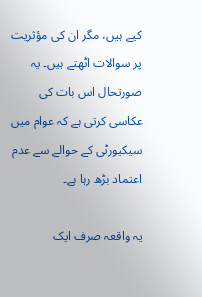کیے ہیں، مگر ان کی مؤثریت پر سوالات اٹھتے ہیں۔ یہ صورتحال اس بات کی عکاسی کرتی ہے کہ عوام میں سیکیورٹی کے حوالے سے عدم اعتماد بڑھ رہا ہے۔

یہ واقعہ صرف ایک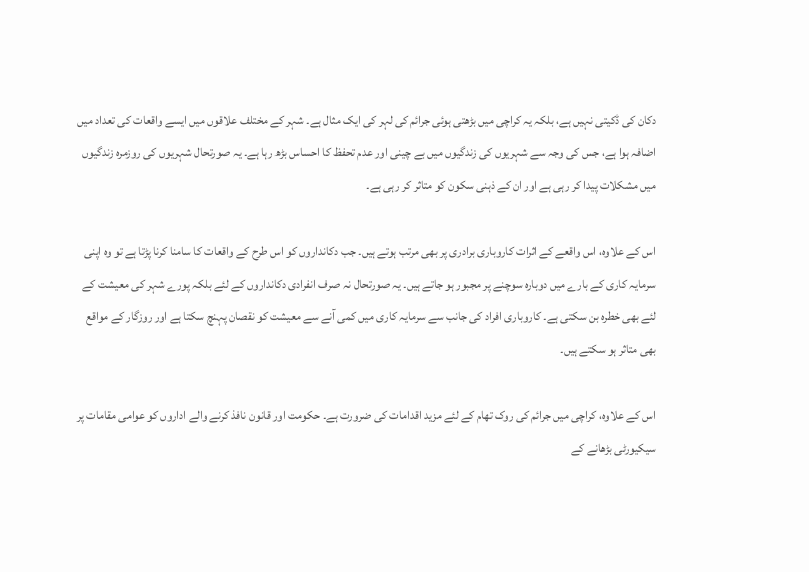دکان کی ڈکیتی نہیں ہے، بلکہ یہ کراچی میں بڑھتی ہوئی جرائم کی لہر کی ایک مثال ہے۔ شہر کے مختلف علاقوں میں ایسے واقعات کی تعداد میں اضافہ ہوا ہے، جس کی وجہ سے شہریوں کی زندگیوں میں بے چینی اور عدم تحفظ کا احساس بڑھ رہا ہے۔ یہ صورتحال شہریوں کی روزمرہ زندگیوں میں مشکلات پیدا کر رہی ہے اور ان کے ذہنی سکون کو متاثر کر رہی ہے۔

اس کے علاوہ، اس واقعے کے اثرات کاروباری برادری پر بھی مرتب ہوتے ہیں۔ جب دکانداروں کو اس طرح کے واقعات کا سامنا کرنا پڑتا ہے تو وہ اپنی سرمایہ کاری کے بارے میں دوبارہ سوچنے پر مجبور ہو جاتے ہیں۔ یہ صورتحال نہ صرف انفرادی دکانداروں کے لئے بلکہ پورے شہر کی معیشت کے لئے بھی خطرہ بن سکتی ہے۔ کاروباری افراد کی جانب سے سرمایہ کاری میں کمی آنے سے معیشت کو نقصان پہنچ سکتا ہے اور روزگار کے مواقع بھی متاثر ہو سکتے ہیں۔

اس کے علاوہ، کراچی میں جرائم کی روک تھام کے لئے مزید اقدامات کی ضرورت ہے۔ حکومت اور قانون نافذ کرنے والے اداروں کو عوامی مقامات پر سیکیورٹی بڑھانے کے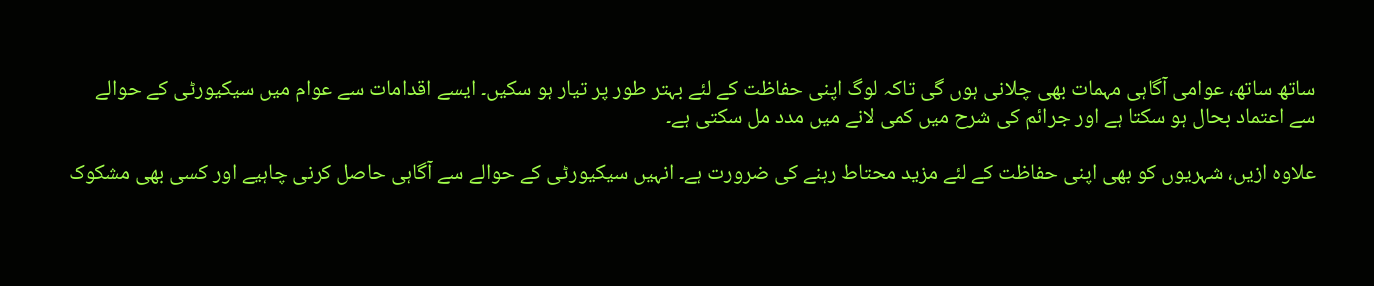ساتھ ساتھ، عوامی آگاہی مہمات بھی چلانی ہوں گی تاکہ لوگ اپنی حفاظت کے لئے بہتر طور پر تیار ہو سکیں۔ ایسے اقدامات سے عوام میں سیکیورٹی کے حوالے سے اعتماد بحال ہو سکتا ہے اور جرائم کی شرح میں کمی لانے میں مدد مل سکتی ہے۔

علاوہ ازیں، شہریوں کو بھی اپنی حفاظت کے لئے مزید محتاط رہنے کی ضرورت ہے۔ انہیں سیکیورٹی کے حوالے سے آگاہی حاصل کرنی چاہیے اور کسی بھی مشکوک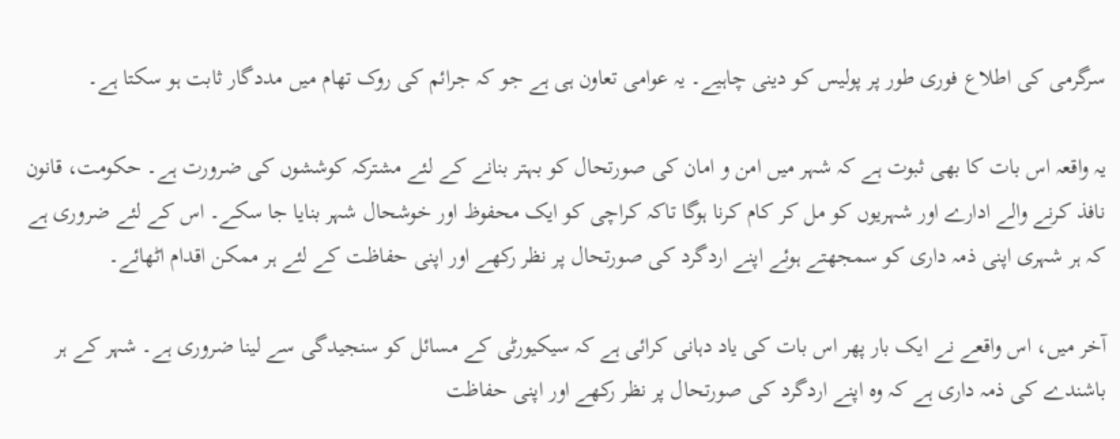سرگرمی کی اطلاع فوری طور پر پولیس کو دینی چاہیے۔ یہ عوامی تعاون ہی ہے جو کہ جرائم کی روک تھام میں مددگار ثابت ہو سکتا ہے۔

یہ واقعہ اس بات کا بھی ثبوت ہے کہ شہر میں امن و امان کی صورتحال کو بہتر بنانے کے لئے مشترکہ کوششوں کی ضرورت ہے۔ حکومت، قانون نافذ کرنے والے ادارے اور شہریوں کو مل کر کام کرنا ہوگا تاکہ کراچی کو ایک محفوظ اور خوشحال شہر بنایا جا سکے۔ اس کے لئے ضروری ہے کہ ہر شہری اپنی ذمہ داری کو سمجھتے ہوئے اپنے اردگرد کی صورتحال پر نظر رکھے اور اپنی حفاظت کے لئے ہر ممکن اقدام اٹھائے۔

آخر میں، اس واقعے نے ایک بار پھر اس بات کی یاد دہانی کرائی ہے کہ سیکیورٹی کے مسائل کو سنجیدگی سے لینا ضروری ہے۔ شہر کے ہر باشندے کی ذمہ داری ہے کہ وہ اپنے اردگرد کی صورتحال پر نظر رکھے اور اپنی حفاظت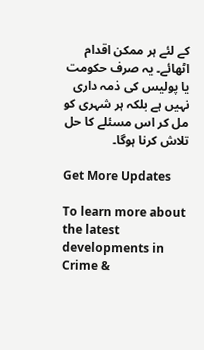کے لئے ہر ممکن اقدام اٹھائے۔ یہ صرف حکومت یا پولیس کی ذمہ داری نہیں ہے بلکہ ہر شہری کو مل کر اس مسئلے کا حل تلاش کرنا ہوگا۔

Get More Updates

To learn more about the latest developments in Crime &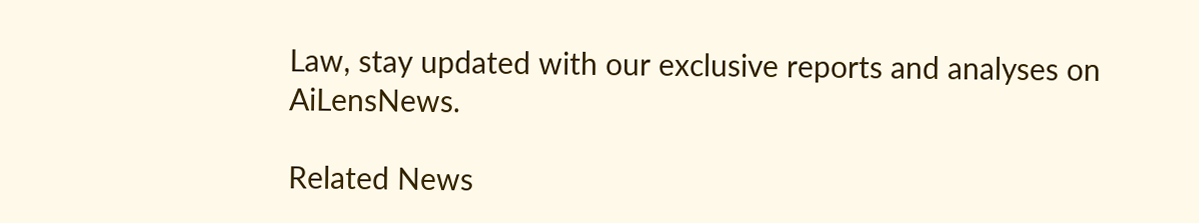Law, stay updated with our exclusive reports and analyses on AiLensNews.

Related News